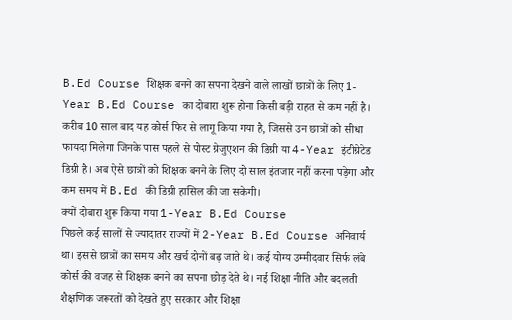B.Ed Course शिक्षक बनने का सपना देखने वाले लाखों छात्रों के लिए 1-Year B.Ed Course का दोबारा शुरू होना किसी बड़ी राहत से कम नहीं है। करीब 10 साल बाद यह कोर्स फिर से लागू किया गया है, जिससे उन छात्रों को सीधा फायदा मिलेगा जिनके पास पहले से पोस्ट ग्रेजुएशन की डिग्री या 4-Year इंटीग्रेटेड डिग्री है। अब ऐसे छात्रों को शिक्षक बनने के लिए दो साल इंतजार नहीं करना पड़ेगा और कम समय में B.Ed की डिग्री हासिल की जा सकेगी।
क्यों दोबारा शुरू किया गया 1-Year B.Ed Course
पिछले कई सालों से ज्यादातर राज्यों में 2-Year B.Ed Course अनिवार्य था। इससे छात्रों का समय और खर्च दोनों बढ़ जाते थे। कई योग्य उम्मीदवार सिर्फ लंबे कोर्स की वजह से शिक्षक बनने का सपना छोड़ देते थे। नई शिक्षा नीति और बदलती शैक्षणिक जरूरतों को देखते हुए सरकार और शिक्षा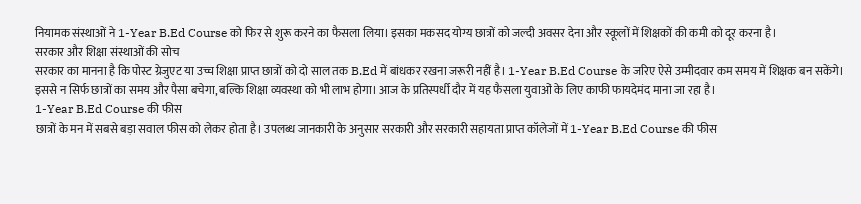नियामक संस्थाओं ने 1-Year B.Ed Course को फिर से शुरू करने का फैसला लिया। इसका मकसद योग्य छात्रों को जल्दी अवसर देना और स्कूलों में शिक्षकों की कमी को दूर करना है।
सरकार और शिक्षा संस्थाओं की सोच
सरकार का मानना है कि पोस्ट ग्रेजुएट या उच्च शिक्षा प्राप्त छात्रों को दो साल तक B.Ed में बांधकर रखना जरूरी नहीं है। 1-Year B.Ed Course के जरिए ऐसे उम्मीदवार कम समय में शिक्षक बन सकेंगे। इससे न सिर्फ छात्रों का समय और पैसा बचेगा, बल्कि शिक्षा व्यवस्था को भी लाभ होगा। आज के प्रतिस्पर्धी दौर में यह फैसला युवाओं के लिए काफी फायदेमंद माना जा रहा है।
1-Year B.Ed Course की फीस
छात्रों के मन में सबसे बड़ा सवाल फीस को लेकर होता है। उपलब्ध जानकारी के अनुसार सरकारी और सरकारी सहायता प्राप्त कॉलेजों में 1-Year B.Ed Course की फीस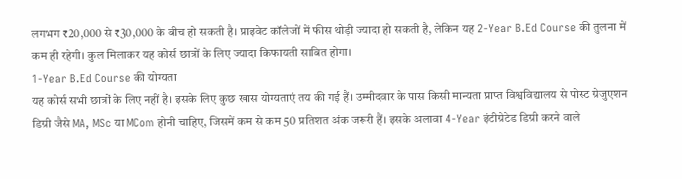लगभग ₹20,000 से ₹30,000 के बीच हो सकती है। प्राइवेट कॉलेजों में फीस थोड़ी ज्यादा हो सकती है, लेकिन यह 2-Year B.Ed Course की तुलना में कम ही रहेगी। कुल मिलाकर यह कोर्स छात्रों के लिए ज्यादा किफायती साबित होगा।
1-Year B.Ed Course की योग्यता
यह कोर्स सभी छात्रों के लिए नहीं है। इसके लिए कुछ खास योग्यताएं तय की गई हैं। उम्मीदवार के पास किसी मान्यता प्राप्त विश्वविद्यालय से पोस्ट ग्रेजुएशन डिग्री जैसे MA, MSc या MCom होनी चाहिए, जिसमें कम से कम 50 प्रतिशत अंक जरूरी हैं। इसके अलावा 4-Year इंटीग्रेटेड डिग्री करने वाले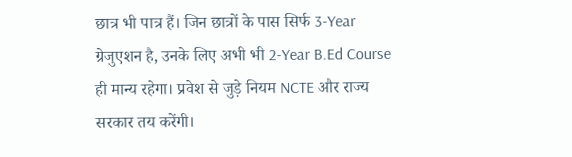छात्र भी पात्र हैं। जिन छात्रों के पास सिर्फ 3-Year ग्रेजुएशन है, उनके लिए अभी भी 2-Year B.Ed Course ही मान्य रहेगा। प्रवेश से जुड़े नियम NCTE और राज्य सरकार तय करेंगी।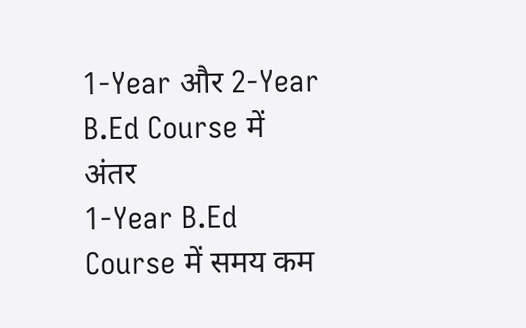1-Year और 2-Year B.Ed Course में अंतर
1-Year B.Ed Course में समय कम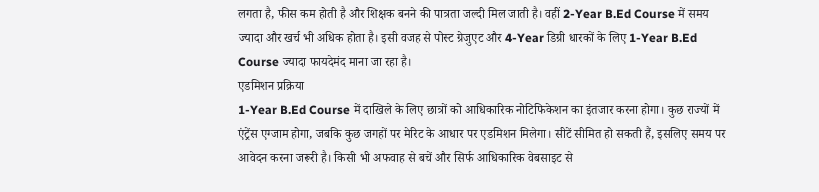लगता है, फीस कम होती है और शिक्षक बनने की पात्रता जल्दी मिल जाती है। वहीं 2-Year B.Ed Course में समय ज्यादा और खर्च भी अधिक होता है। इसी वजह से पोस्ट ग्रेजुएट और 4-Year डिग्री धारकों के लिए 1-Year B.Ed Course ज्यादा फायदेमंद माना जा रहा है।
एडमिशन प्रक्रिया
1-Year B.Ed Course में दाखिले के लिए छात्रों को आधिकारिक नोटिफिकेशन का इंतजार करना होगा। कुछ राज्यों में एंट्रेंस एग्जाम होगा, जबकि कुछ जगहों पर मेरिट के आधार पर एडमिशन मिलेगा। सीटें सीमित हो सकती हैं, इसलिए समय पर आवेदन करना जरूरी है। किसी भी अफवाह से बचें और सिर्फ आधिकारिक वेबसाइट से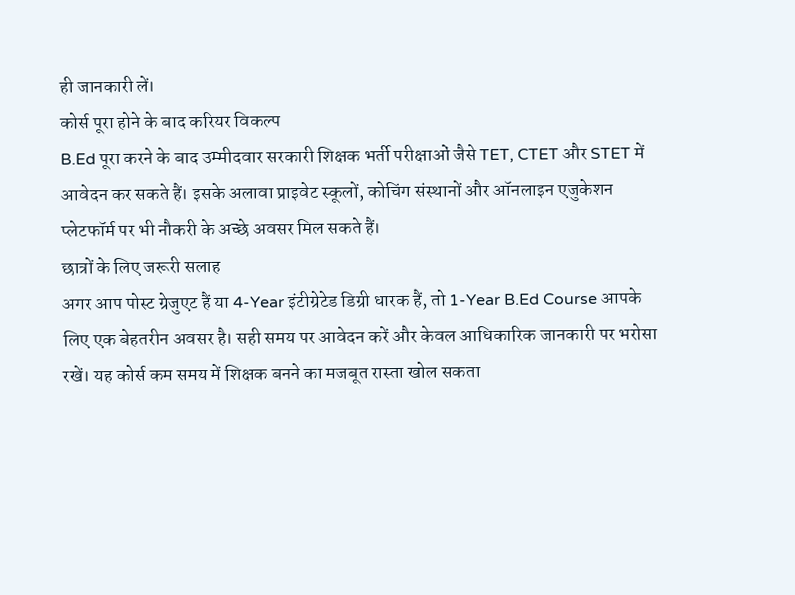ही जानकारी लें।
कोर्स पूरा होने के बाद करियर विकल्प
B.Ed पूरा करने के बाद उम्मीदवार सरकारी शिक्षक भर्ती परीक्षाओं जैसे TET, CTET और STET में आवेदन कर सकते हैं। इसके अलावा प्राइवेट स्कूलों, कोचिंग संस्थानों और ऑनलाइन एजुकेशन प्लेटफॉर्म पर भी नौकरी के अच्छे अवसर मिल सकते हैं।
छात्रों के लिए जरूरी सलाह
अगर आप पोस्ट ग्रेजुएट हैं या 4-Year इंटीग्रेटेड डिग्री धारक हैं, तो 1-Year B.Ed Course आपके लिए एक बेहतरीन अवसर है। सही समय पर आवेदन करें और केवल आधिकारिक जानकारी पर भरोसा रखें। यह कोर्स कम समय में शिक्षक बनने का मजबूत रास्ता खोल सकता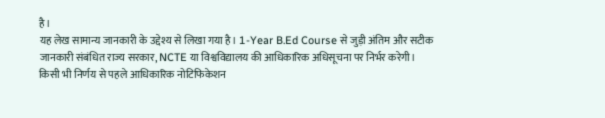है।
यह लेख सामान्य जानकारी के उद्देश्य से लिखा गया है। 1-Year B.Ed Course से जुड़ी अंतिम और सटीक जानकारी संबंधित राज्य सरकार, NCTE या विश्वविद्यालय की आधिकारिक अधिसूचना पर निर्भर करेगी। किसी भी निर्णय से पहले आधिकारिक नोटिफिकेशन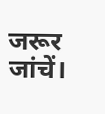जरूर जांचें।